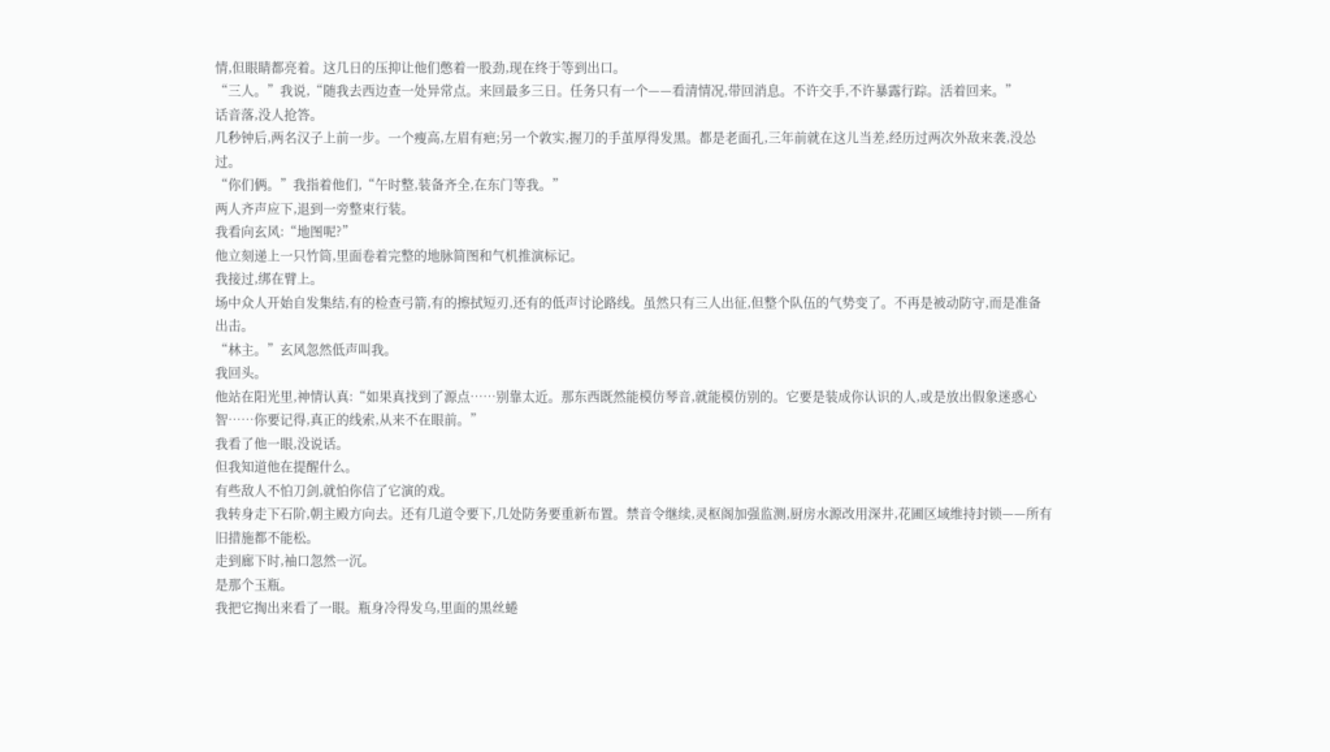情,但眼睛都亮着。这几日的压抑让他们憋着一股劲,现在终于等到出口。
“三人。”我说,“随我去西边查一处异常点。来回最多三日。任务只有一个——看清情况,带回消息。不许交手,不许暴露行踪。活着回来。”
话音落,没人抢答。
几秒钟后,两名汉子上前一步。一个瘦高,左眉有疤;另一个敦实,握刀的手茧厚得发黑。都是老面孔,三年前就在这儿当差,经历过两次外敌来袭,没怂过。
“你们俩。”我指着他们,“午时整,装备齐全,在东门等我。”
两人齐声应下,退到一旁整束行装。
我看向玄风:“地图呢?”
他立刻递上一只竹筒,里面卷着完整的地脉简图和气机推演标记。
我接过,绑在臂上。
场中众人开始自发集结,有的检查弓箭,有的擦拭短刃,还有的低声讨论路线。虽然只有三人出征,但整个队伍的气势变了。不再是被动防守,而是准备出击。
“林主。”玄风忽然低声叫我。
我回头。
他站在阳光里,神情认真:“如果真找到了源点……别靠太近。那东西既然能模仿琴音,就能模仿别的。它要是装成你认识的人,或是放出假象迷惑心智……你要记得,真正的线索,从来不在眼前。”
我看了他一眼,没说话。
但我知道他在提醒什么。
有些敌人不怕刀剑,就怕你信了它演的戏。
我转身走下石阶,朝主殿方向去。还有几道令要下,几处防务要重新布置。禁音令继续,灵枢阁加强监测,厨房水源改用深井,花圃区域维持封锁——所有旧措施都不能松。
走到廊下时,袖口忽然一沉。
是那个玉瓶。
我把它掏出来看了一眼。瓶身冷得发乌,里面的黑丝蜷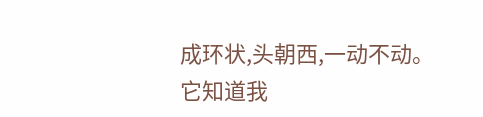成环状,头朝西,一动不动。
它知道我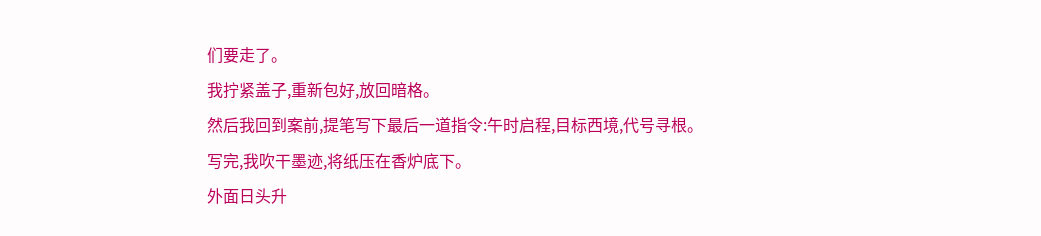们要走了。
我拧紧盖子,重新包好,放回暗格。
然后我回到案前,提笔写下最后一道指令:午时启程,目标西境,代号寻根。
写完,我吹干墨迹,将纸压在香炉底下。
外面日头升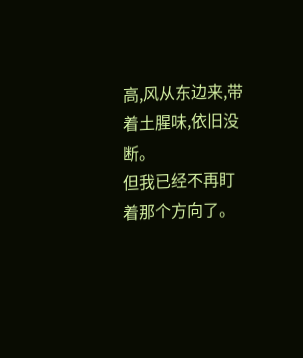高,风从东边来,带着土腥味,依旧没断。
但我已经不再盯着那个方向了。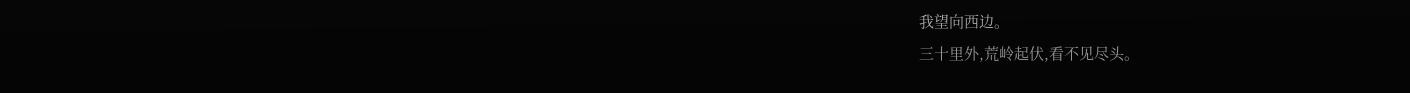我望向西边。
三十里外,荒岭起伏,看不见尽头。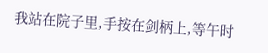我站在院子里,手按在剑柄上,等午时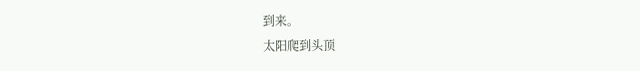到来。
太阳爬到头顶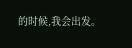的时候,我会出发。